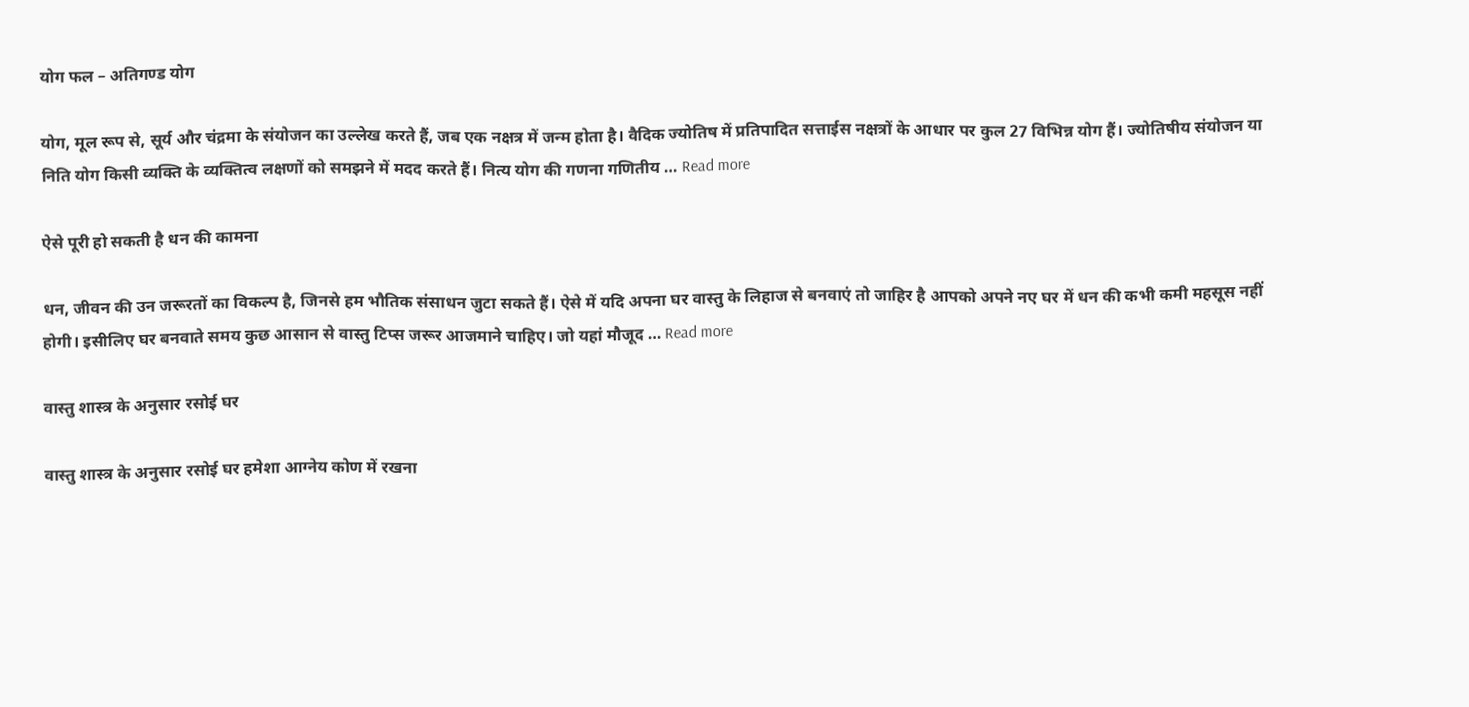योग फल – अतिगण्ड योग

योग, मूल रूप से, सूर्य और चंद्रमा के संयोजन का उल्लेख करते हैं, जब एक नक्षत्र में जन्म होता है। वैदिक ज्योतिष में प्रतिपादित सत्ताईस नक्षत्रों के आधार पर कुल 27 विभिन्न योग हैं। ज्योतिषीय संयोजन या निति योग किसी व्यक्ति के व्यक्तित्व लक्षणों को समझने में मदद करते हैं। नित्य योग की गणना गणितीय … Read more

ऐसे पूरी हो सकती है धन की कामना

धन, जीवन की उन जरूरतों का विकल्प है, जिनसे हम भौतिक संसाधन जुटा सकते हैं। ऐसे में यदि अपना घर वास्तु के लिहाज से बनवाएं तो जाहिर है आपको अपने नए घर में धन की कभी कमी महसूस नहीं होगी। इसीलिए घर बनवाते समय कुछ आसान से वास्तु टिप्स जरूर आजमाने चाहिए। जो यहां मौजूद … Read more

वास्तु शास्त्र के अनुसार रसोई घर

वास्तु शास्त्र के अनुसार रसोई घर हमेशा आग्नेय कोण में रखना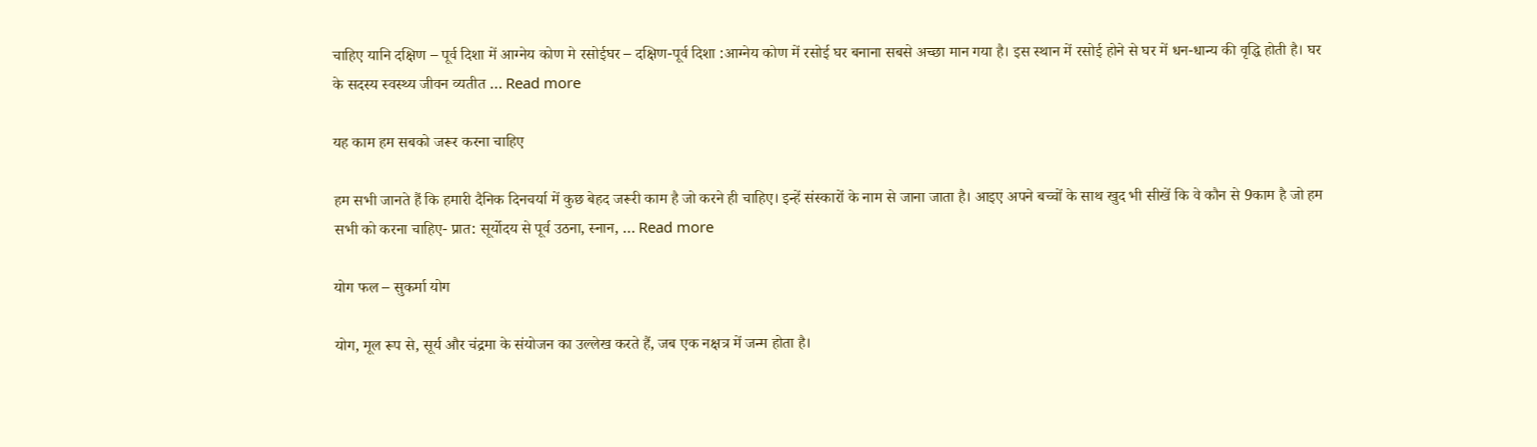चाहिए यानि दक्षिण – पूर्व दिशा में आग्नेय कोण मे रसोईघर – दक्षिण-पूर्व दिशा :आग्नेय कोण में रसोई घर बनाना सबसे अच्छा मान गया है। इस स्थान में रसोई होने से घर में धन-धान्य की वृद्धि होती है। घर के सदस्य स्वस्थ्य जीवन व्यतीत … Read more

यह काम हम सबको जरूर करना चाहिए

हम सभी जानते हैं कि हमारी दैनिक दिनचर्या में कुछ बेहद जरूरी काम है जो करने ही चाहिए। इन्हें संस्कारों के नाम से जाना जाता है। आइए अपने बच्चों के साथ खुद भी सीखें कि वे कौन से 9काम है जो हम सभी को करना चाहिए- प्रात: सूर्योदय से पूर्व उठना, स्नान, … Read more

योग फल – सुकर्मा योग

योग, मूल रूप से, सूर्य और चंद्रमा के संयोजन का उल्लेख करते हैं, जब एक नक्षत्र में जन्म होता है।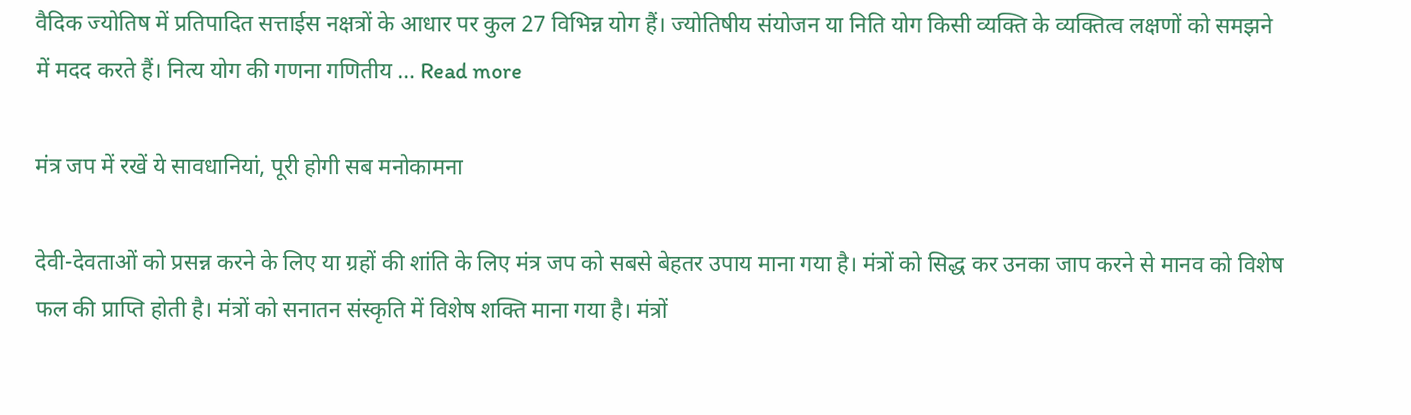वैदिक ज्योतिष में प्रतिपादित सत्ताईस नक्षत्रों के आधार पर कुल 27 विभिन्न योग हैं। ज्योतिषीय संयोजन या निति योग किसी व्यक्ति के व्यक्तित्व लक्षणों को समझने में मदद करते हैं। नित्य योग की गणना गणितीय … Read more

मंत्र जप में रखें ये सावधानियां, पूरी होगी सब मनोकामना

देवी-देवताओं को प्रसन्न करने के लिए या ग्रहों की शांति के लिए मंत्र जप को सबसे बेहतर उपाय माना गया है। मंत्रों को सिद्ध कर उनका जाप करने से मानव को विशेष फल की प्राप्ति होती है। मंत्रों को सनातन संस्कृति में विशेष शक्ति माना गया है। मंत्रों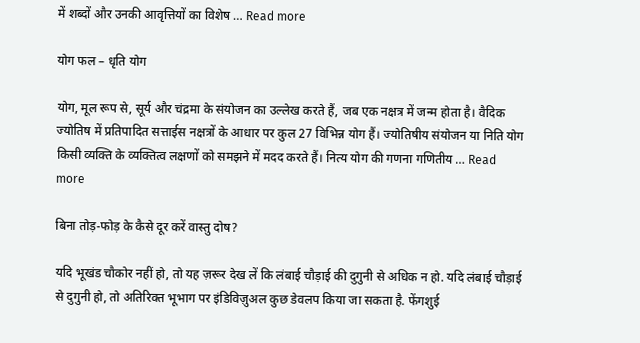में शब्दों और उनकी आवृत्तियों का विशेष … Read more

योग फल – धृति योग

योग, मूल रूप से, सूर्य और चंद्रमा के संयोजन का उल्लेख करते हैं, जब एक नक्षत्र में जन्म होता है। वैदिक ज्योतिष में प्रतिपादित सत्ताईस नक्षत्रों के आधार पर कुल 27 विभिन्न योग हैं। ज्योतिषीय संयोजन या निति योग किसी व्यक्ति के व्यक्तित्व लक्षणों को समझने में मदद करते हैं। नित्य योग की गणना गणितीय … Read more

बिना तोड़-फोड़ के कैसे दूर करें वास्तु दोष?

यदि भूखंड चौकोर नहीं हो, तो यह ज़रूर देख लें कि लंबाई चौड़ाई की दुगुनी से अधिक न हो. यदि लंबाई चौड़ाई से दुगुनी हो, तो अतिरिक्त भूभाग पर इंडिविज़ुअल कुछ डेवलप किया जा सकता है. फेंगशुई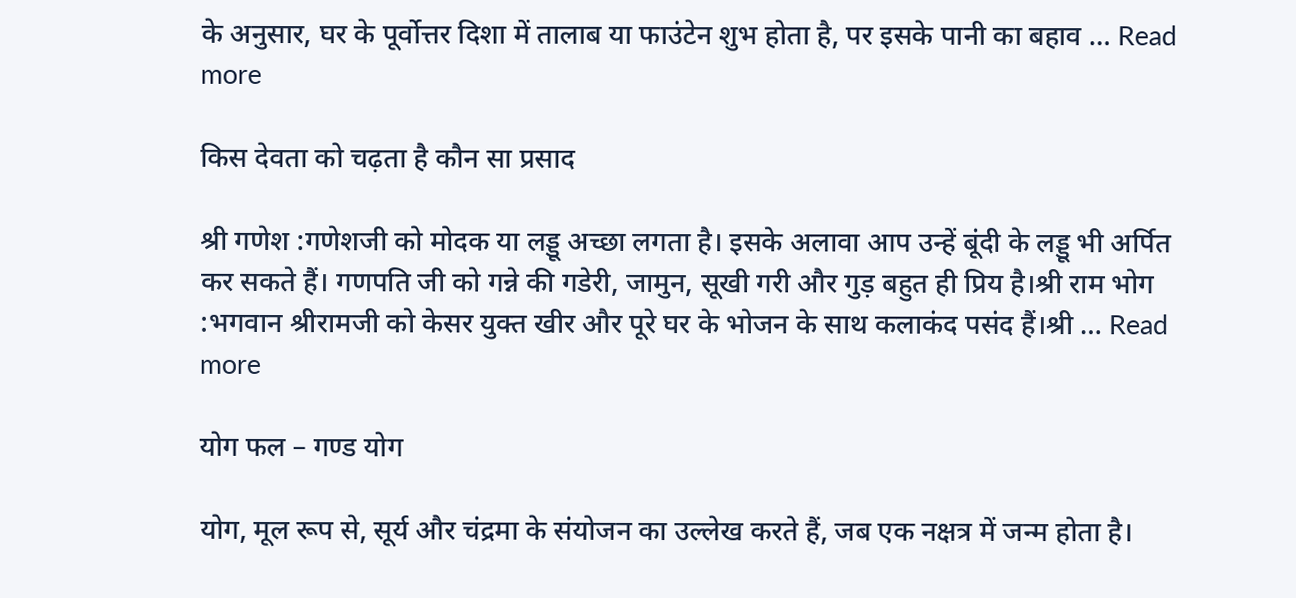के अनुसार, घर के पूर्वोत्तर दिशा में तालाब या फाउंटेन शुभ होता है, पर इसके पानी का बहाव … Read more

किस देवता को चढ़ता है कौन सा प्रसाद

श्री गणेश :गणेशजी को मोदक या लड्डू अच्छा लगता है। इसके अलावा आप उन्हें बूंदी के लड्डू भी अर्पित कर सकते हैं। गणपति जी को गन्ने की गडेरी, जामुन, सूखी गरी और गुड़ बहुत ही प्रिय है।श्री राम भोग :भगवान श्रीरामजी को केसर युक्त खीर और पूरे घर के भोजन के साथ कलाकंद पसंद हैं।श्री … Read more

योग फल – गण्ड योग

योग, मूल रूप से, सूर्य और चंद्रमा के संयोजन का उल्लेख करते हैं, जब एक नक्षत्र में जन्म होता है।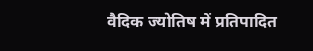वैदिक ज्योतिष में प्रतिपादित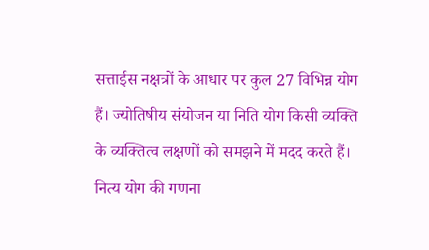सत्ताईस नक्षत्रों के आधार पर कुल 27 विभिन्न योग हैं। ज्योतिषीय संयोजन या निति योग किसी व्यक्ति के व्यक्तित्व लक्षणों को समझने में मदद करते हैं। नित्य योग की गणना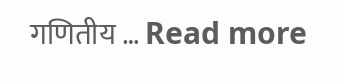गणितीय … Read more